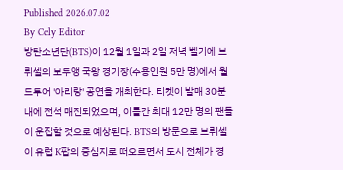Published 2026.07.02
By Cely Editor
방탄소년단(BTS)이 12월 1일과 2일 저녁 벨기에 브뤼셀의 보두앵 국왕 경기장(수용인원 5만 명)에서 월드투어 '아리랑' 공연을 개최한다. 티켓이 발매 30분 내에 전석 매진되었으며, 이틀간 최대 12만 명의 팬들이 운집할 것으로 예상된다. BTS의 방문으로 브뤼셀이 유럽 K팝의 중심지로 떠오르면서 도시 전체가 경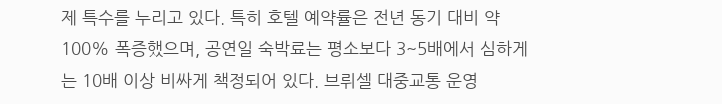제 특수를 누리고 있다. 특히 호텔 예약률은 전년 동기 대비 약 100% 폭증했으며, 공연일 숙박료는 평소보다 3~5배에서 심하게는 10배 이상 비싸게 책정되어 있다. 브뤼셀 대중교통 운영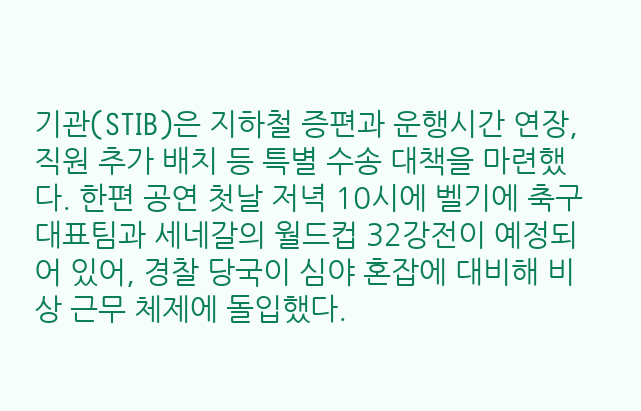기관(STIB)은 지하철 증편과 운행시간 연장, 직원 추가 배치 등 특별 수송 대책을 마련했다. 한편 공연 첫날 저녁 10시에 벨기에 축구대표팀과 세네갈의 월드컵 32강전이 예정되어 있어, 경찰 당국이 심야 혼잡에 대비해 비상 근무 체제에 돌입했다.